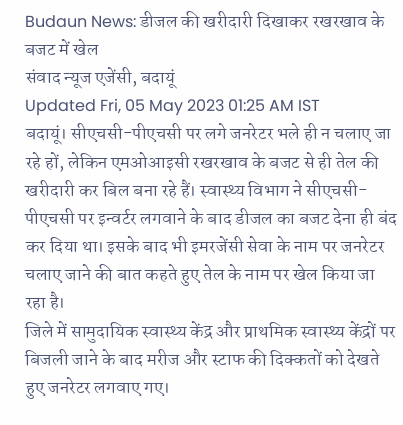Budaun News: डीजल की खरीदारी दिखाकर रखरखाव के बजट में खेल
संवाद न्यूज एजेंसी, बदायूं
Updated Fri, 05 May 2023 01:25 AM IST
बदायूं। सीएचसी-पीएचसी पर लगे जनरेटर भले ही न चलाए जा रहे हों, लेकिन एमओआइसी रखरखाव के बजट से ही तेल की खरीदारी कर बिल बना रहे हैं। स्वास्थ्य विभाग ने सीएचसी-पीएचसी पर इन्वर्टर लगवाने के बाद डीजल का बजट देना ही बंद कर दिया था। इसके बाद भी इमरजेंसी सेवा के नाम पर जनरेटर चलाए जाने की बात कहते हुए तेल के नाम पर खेल किया जा रहा है।
जिले में सामुदायिक स्वास्थ्य केंद्र और प्राथमिक स्वास्थ्य केंद्रों पर बिजली जाने के बाद मरीज और स्टाफ की दिक्कतों को देखते हुए जनरेटर लगवाए गए।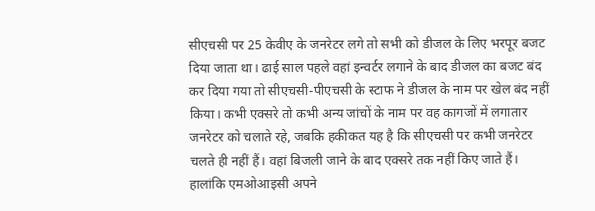सीएचसी पर 25 केवीए के जनरेटर लगे तो सभी को डीजल के लिए भरपूर बजट दिया जाता था। ढाई साल पहले वहां इन्वर्टर लगाने के बाद डीजल का बजट बंद कर दिया गया तो सीएचसी-पीएचसी के स्टाफ ने डीजल के नाम पर खेल बंद नहीं किया। कभी एक्सरे तो कभी अन्य जांचों के नाम पर वह कागजों में लगातार जनरेटर को चलाते रहे, जबकि हकीकत यह है कि सीएचसी पर कभी जनरेटर चलते ही नहीं हैं। वहां बिजली जाने के बाद एक्सरे तक नहीं किए जाते हैं।
हालांकि एमओआइसी अपने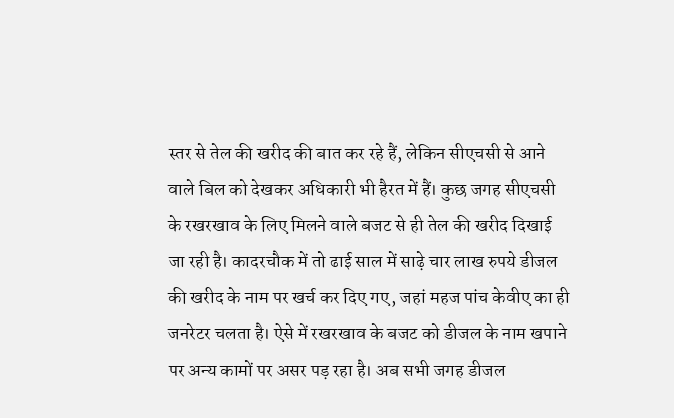स्तर से तेल की खरीद की बात कर रहे हैं, लेकिन सीएचसी से आने वाले बिल को देखकर अधिकारी भी हैरत में हैं। कुछ जगह सीएचसी के रखरखाव के लिए मिलने वाले बजट से ही तेल की खरीद दिखाई जा रही है। कादरचौक में तो ढाई साल में साढ़े चार लाख रुपये डीजल की खरीद के नाम पर खर्च कर दिए गए, जहां महज पांच केवीए का ही जनरेटर चलता है। ऐसे में रखरखाव के बजट को डीजल के नाम खपाने पर अन्य कामों पर असर पड़ रहा है। अब सभी जगह डीजल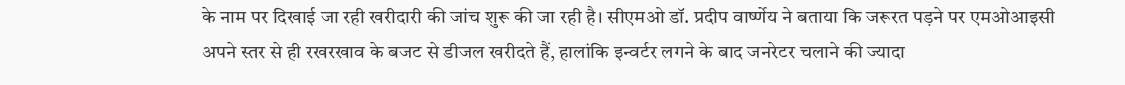के नाम पर दिखाई जा रही खरीदारी की जांच शुरू की जा रही है। सीएमओ डॉ. प्रदीप वार्ष्णेय ने बताया कि जरूरत पड़ने पर एमओआइसी अपने स्तर से ही रखरखाव के बजट से डीजल खरीदते हैं, हालांकि इन्वर्टर लगने के बाद जनरेटर चलाने की ज्यादा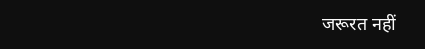जरूरत नहीं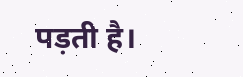पड़ती है।